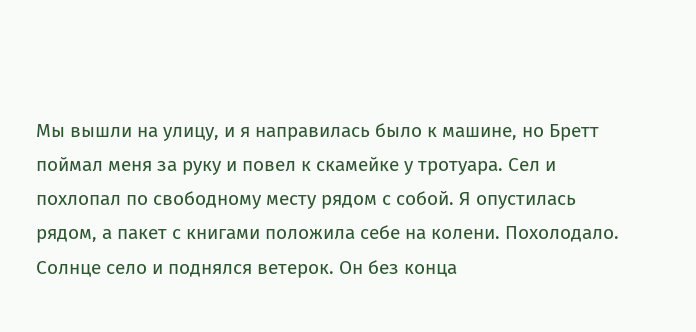Мы вышли на улицу, и я направилась было к машине, но Бретт поймал меня за руку и повел к скамейке у тротуара. Сел и похлопал по свободному месту рядом с собой. Я опустилась рядом, а пакет с книгами положила себе на колени. Похолодало. Солнце село и поднялся ветерок. Он без конца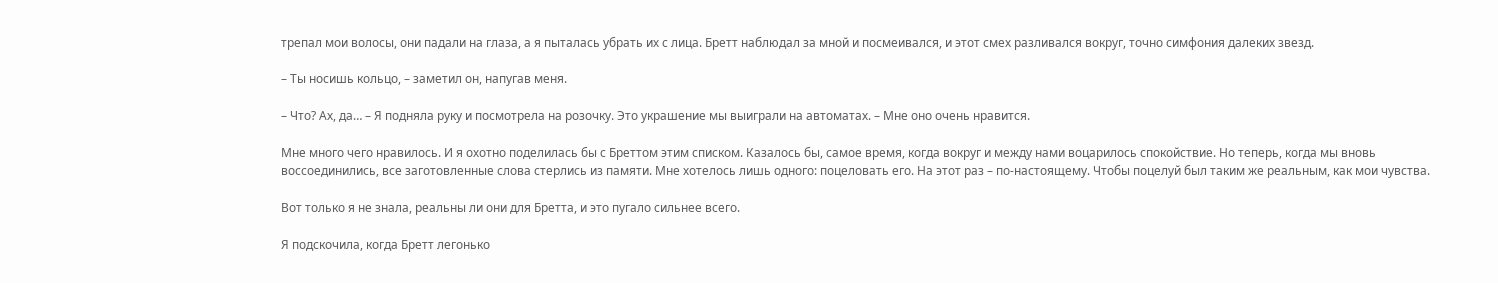трепал мои волосы, они падали на глаза, а я пыталась убрать их с лица. Бретт наблюдал за мной и посмеивался, и этот смех разливался вокруг, точно симфония далеких звезд.

– Ты носишь кольцо, – заметил он, напугав меня.

– Что? Ах, да… – Я подняла руку и посмотрела на розочку. Это украшение мы выиграли на автоматах. – Мне оно очень нравится.

Мне много чего нравилось. И я охотно поделилась бы с Бреттом этим списком. Казалось бы, самое время, когда вокруг и между нами воцарилось спокойствие. Но теперь, когда мы вновь воссоединились, все заготовленные слова стерлись из памяти. Мне хотелось лишь одного: поцеловать его. На этот раз – по-настоящему. Чтобы поцелуй был таким же реальным, как мои чувства.

Вот только я не знала, реальны ли они для Бретта, и это пугало сильнее всего.

Я подскочила, когда Бретт легонько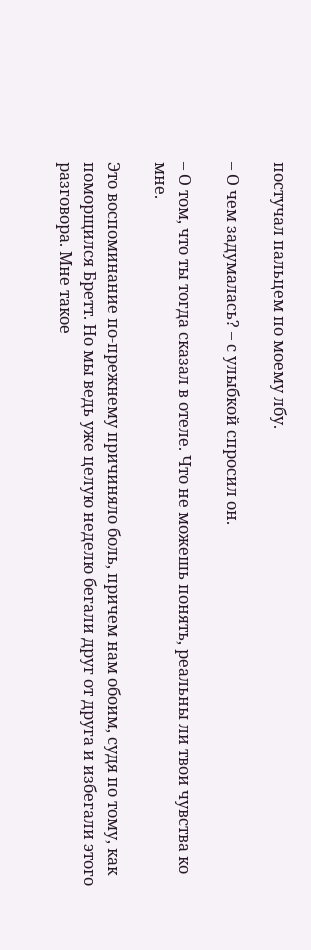постучал пальцем по моему лбу.

– О чем задумалась? – с улыбкой спросил он.

– О том, что ты тогда сказал в отеле. Что не можешь понять, реальны ли твои чувства ко мне.

Это воспоминание по-прежнему причиняло боль, причем нам обоим, судя по тому, как поморщился Бретт. Но мы ведь уже целую неделю бегали друг от друга и избегали этого разговора. Мне такое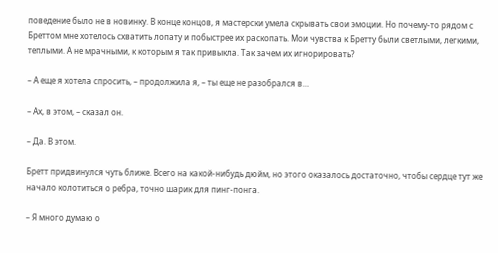поведение было не в новинку. В конце концов, я мастерски умела скрывать свои эмоции. Но почему-то рядом с Бреттом мне хотелось схватить лопату и побыстрее их раскопать. Мои чувства к Бретту были светлыми, легкими, теплыми. А не мрачными, к которым я так привыкла. Так зачем их игнорировать?

– А еще я хотела спросить, – продолжила я, – ты еще не разобрался в…

– Ах, в этом, – сказал он.

– Да. В этом.

Бретт придвинулся чуть ближе. Всего на какой-нибудь дюйм, но этого оказалось достаточно, чтобы сердце тут же начало колотиться о ребра, точно шарик для пинг-понга.

– Я много думаю о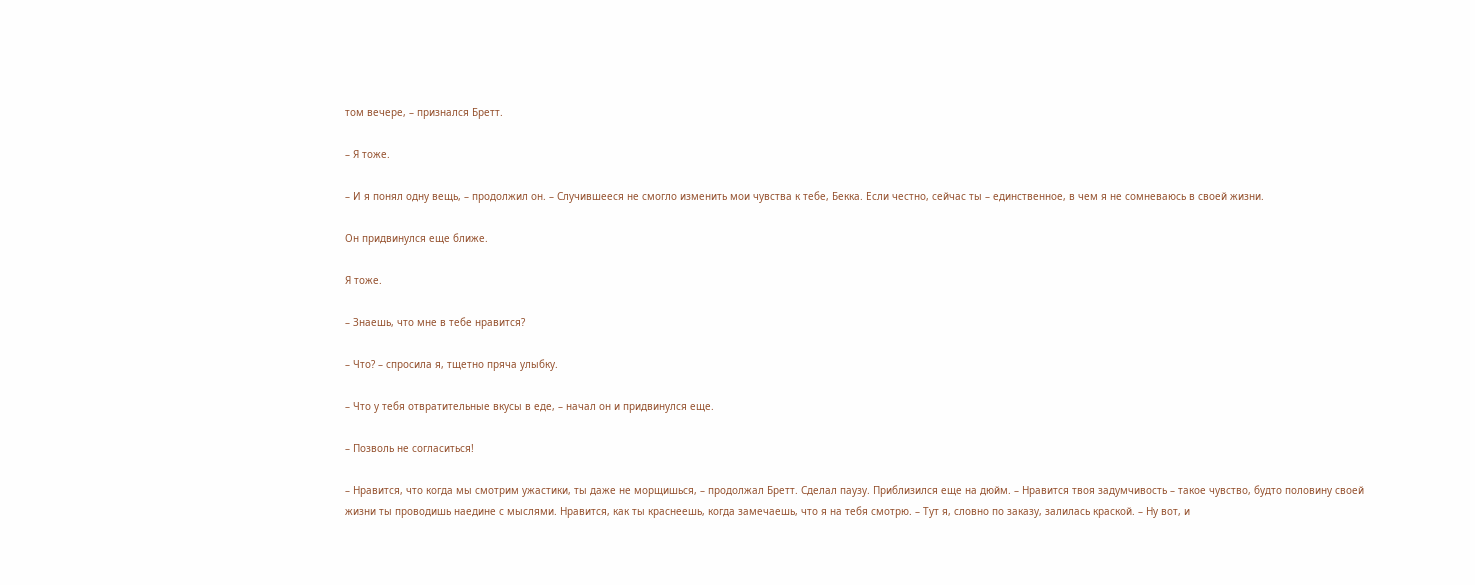том вечере, – признался Бретт.

– Я тоже.

– И я понял одну вещь, – продолжил он. – Случившееся не смогло изменить мои чувства к тебе, Бекка. Если честно, сейчас ты – единственное, в чем я не сомневаюсь в своей жизни.

Он придвинулся еще ближе.

Я тоже.

– Знаешь, что мне в тебе нравится?

– Что? – спросила я, тщетно пряча улыбку.

– Что у тебя отвратительные вкусы в еде, – начал он и придвинулся еще.

– Позволь не согласиться!

– Нравится, что когда мы смотрим ужастики, ты даже не морщишься, – продолжал Бретт. Сделал паузу. Приблизился еще на дюйм. – Нравится твоя задумчивость – такое чувство, будто половину своей жизни ты проводишь наедине с мыслями. Нравится, как ты краснеешь, когда замечаешь, что я на тебя смотрю. – Тут я, словно по заказу, залилась краской. – Ну вот, и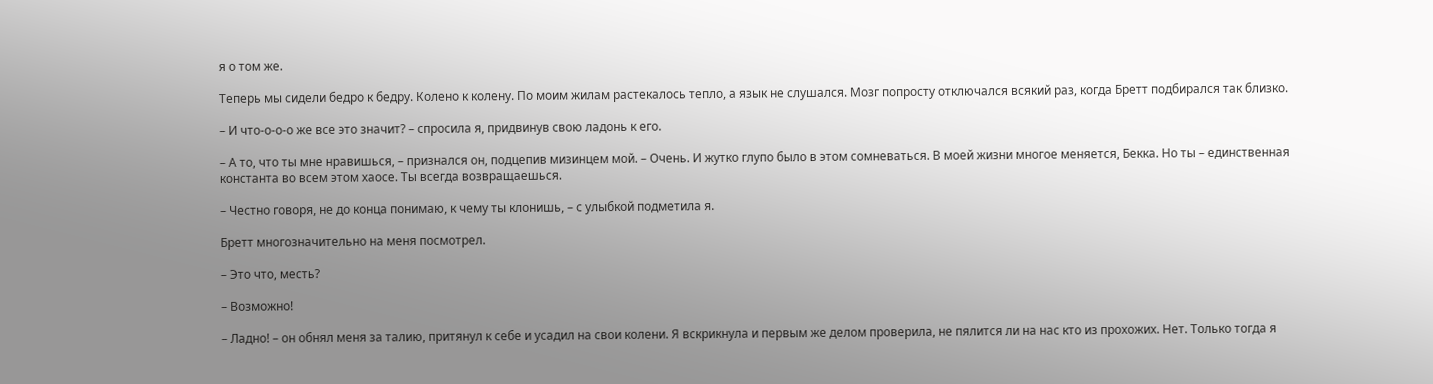я о том же.

Теперь мы сидели бедро к бедру. Колено к колену. По моим жилам растекалось тепло, а язык не слушался. Мозг попросту отключался всякий раз, когда Бретт подбирался так близко.

– И что-о-о-о же все это значит? – спросила я, придвинув свою ладонь к его.

– А то, что ты мне нравишься, – признался он, подцепив мизинцем мой. – Очень. И жутко глупо было в этом сомневаться. В моей жизни многое меняется, Бекка. Но ты – единственная константа во всем этом хаосе. Ты всегда возвращаешься.

– Честно говоря, не до конца понимаю, к чему ты клонишь, – с улыбкой подметила я.

Бретт многозначительно на меня посмотрел.

– Это что, месть?

– Возможно!

– Ладно! – он обнял меня за талию, притянул к себе и усадил на свои колени. Я вскрикнула и первым же делом проверила, не пялится ли на нас кто из прохожих. Нет. Только тогда я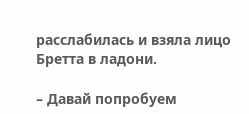расслабилась и взяла лицо Бретта в ладони.

– Давай попробуем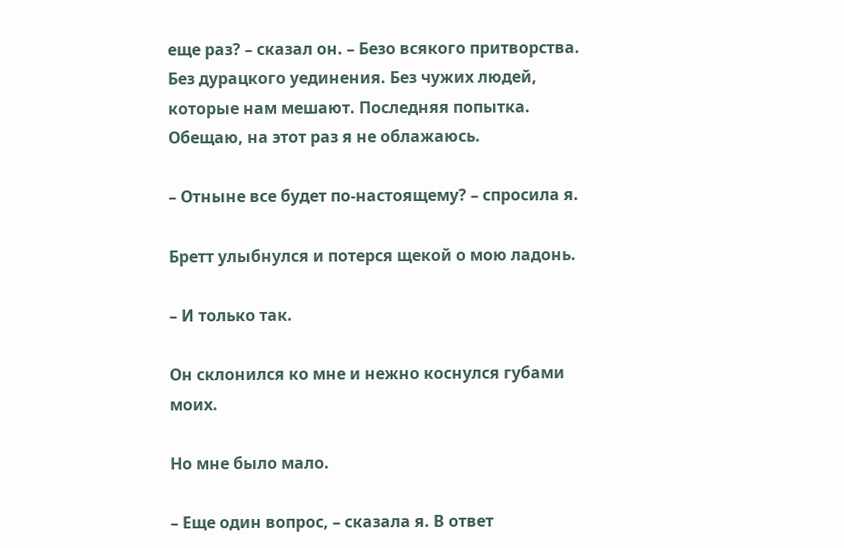еще раз? – сказал он. – Безо всякого притворства. Без дурацкого уединения. Без чужих людей, которые нам мешают. Последняя попытка. Обещаю, на этот раз я не облажаюсь.

– Отныне все будет по-настоящему? – спросила я.

Бретт улыбнулся и потерся щекой о мою ладонь.

– И только так.

Он склонился ко мне и нежно коснулся губами моих.

Но мне было мало.

– Еще один вопрос, – сказала я. В ответ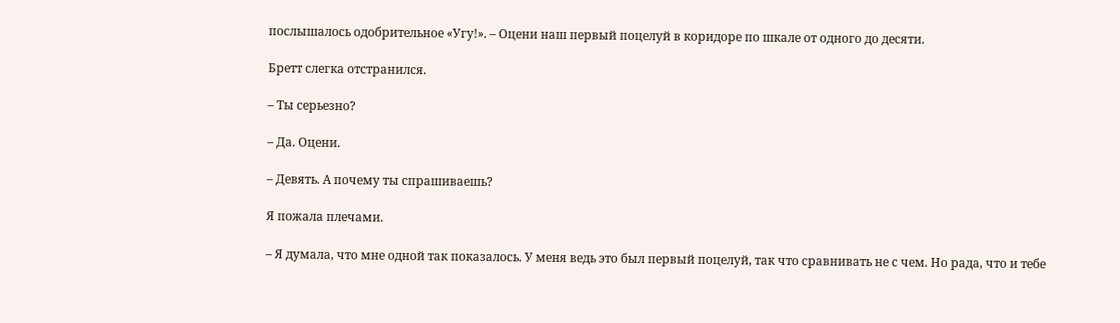послышалось одобрительное «Угу!». – Оцени наш первый поцелуй в коридоре по шкале от одного до десяти.

Бретт слегка отстранился.

– Ты серьезно?

– Да. Оцени.

– Девять. А почему ты спрашиваешь?

Я пожала плечами.

– Я думала, что мне одной так показалось. У меня ведь это был первый поцелуй, так что сравнивать не с чем. Но рада, что и тебе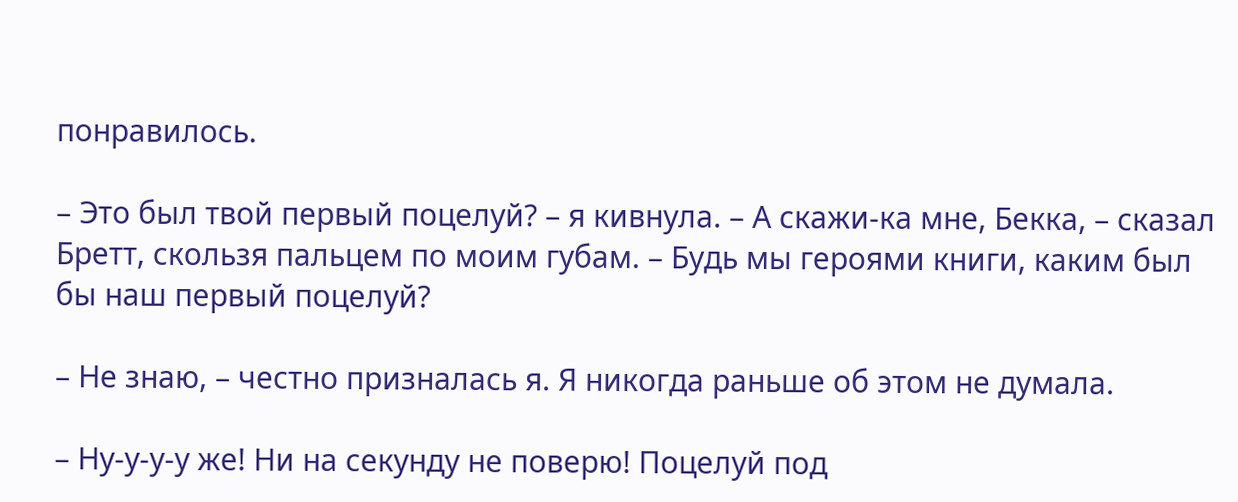понравилось.

– Это был твой первый поцелуй? – я кивнула. – А скажи-ка мне, Бекка, – сказал Бретт, скользя пальцем по моим губам. – Будь мы героями книги, каким был бы наш первый поцелуй?

– Не знаю, – честно призналась я. Я никогда раньше об этом не думала.

– Ну-у-у-у же! Ни на секунду не поверю! Поцелуй под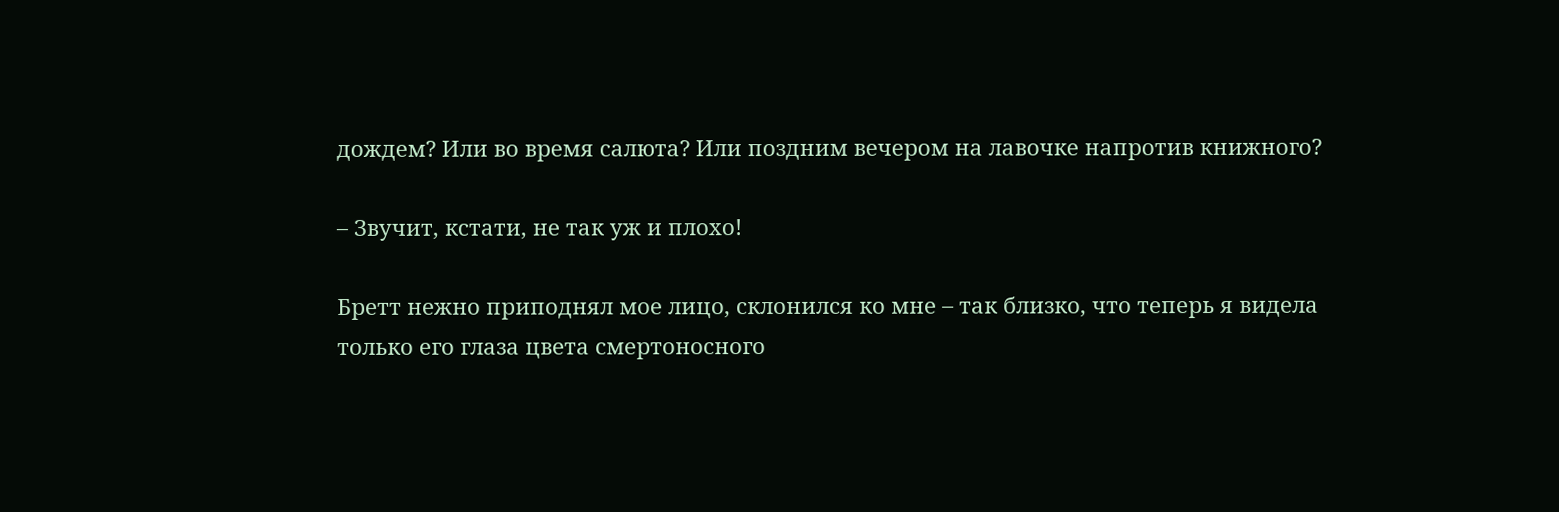дождем? Или во время салюта? Или поздним вечером на лавочке напротив книжного?

– Звучит, кстати, не так уж и плохо!

Бретт нежно приподнял мое лицо, склонился ко мне – так близко, что теперь я видела только его глаза цвета смертоносного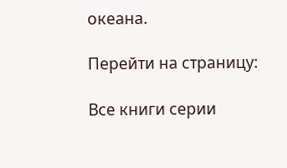океана.

Перейти на страницу:

Все книги серии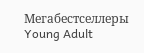Мегабестселлеры Young Adult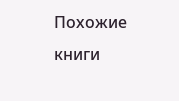Похожие книги